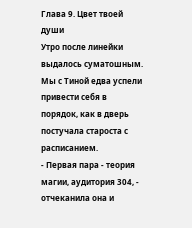Глава 9. Цвет твоей души
Утро после линейки выдалось суматошным. Мы с Тиной едва успели привести себя в порядок, как в дверь постучала староста с расписанием.
- Первая пара - теория магии, аудитория 304, - отчеканила она и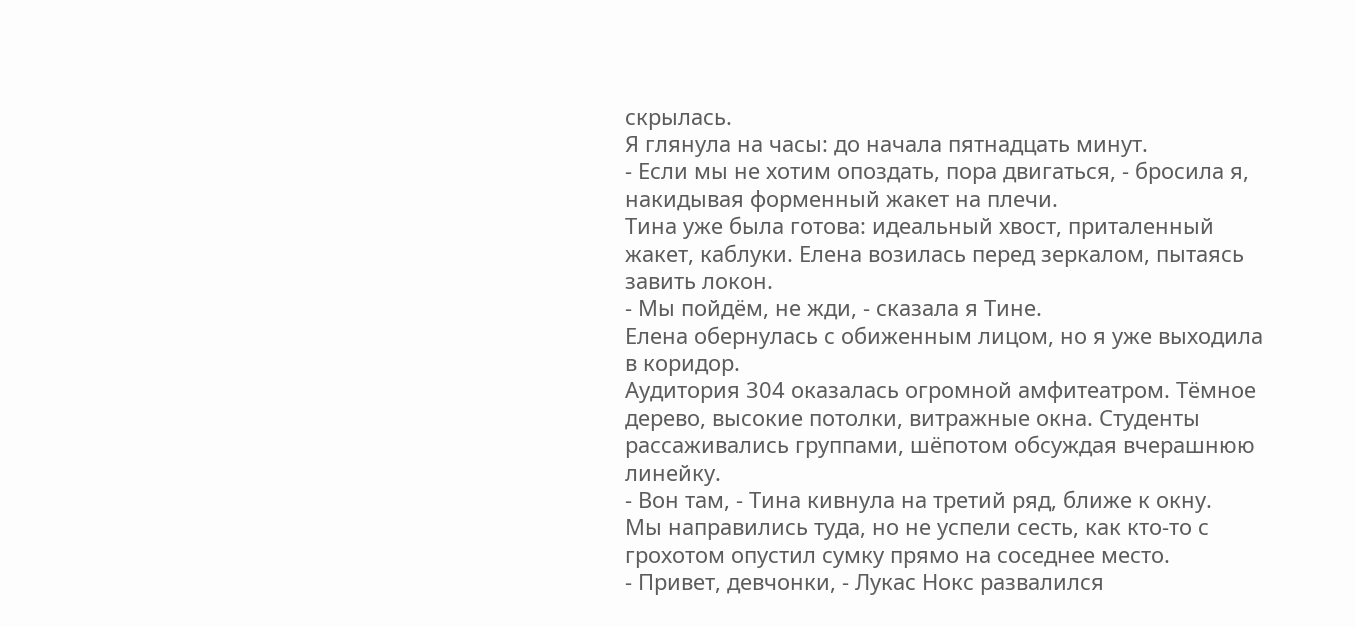скрылась.
Я глянула на часы: до начала пятнадцать минут.
- Если мы не хотим опоздать, пора двигаться, - бросила я, накидывая форменный жакет на плечи.
Тина уже была готова: идеальный хвост, приталенный жакет, каблуки. Елена возилась перед зеркалом, пытаясь завить локон.
- Мы пойдём, не жди, - сказала я Тине.
Елена обернулась с обиженным лицом, но я уже выходила в коридор.
Аудитория 304 оказалась огромной амфитеатром. Тёмное дерево, высокие потолки, витражные окна. Студенты рассаживались группами, шёпотом обсуждая вчерашнюю линейку.
- Вон там, - Тина кивнула на третий ряд, ближе к окну.
Мы направились туда, но не успели сесть, как кто-то с грохотом опустил сумку прямо на соседнее место.
- Привет, девчонки, - Лукас Нокс развалился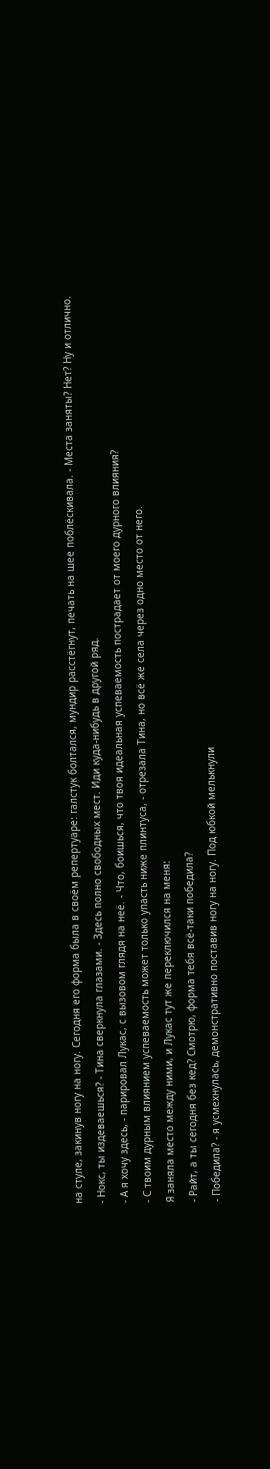на стуле, закинув ногу на ногу. Сегодня его форма была в своём репертуаре: галстук болтался, мундир расстёгнут, печать на шее поблёскивала. - Места заняты? Нет? Ну и отлично.
- Нокс, ты издеваешься? - Тина сверкнула глазами. - Здесь полно свободных мест. Иди куда-нибудь в другой ряд.
- А я хочу здесь, - парировал Лукас, с вызовом глядя на неё. - Что, боишься, что твоя идеальная успеваемость пострадает от моего дурного влияния?
- С твоим дурным влиянием успеваемость может только упасть ниже плинтуса, - отрезала Тина, но всё же села через одно место от него.
Я заняла место между ними, и Лукас тут же переключился на меня:
- Райт, а ты сегодня без кед? Смотрю, форма тебя всё-таки победила?
- Победила? - я усмехнулась, демонстративно поставив ногу на ногу. Под юбкой мелькнули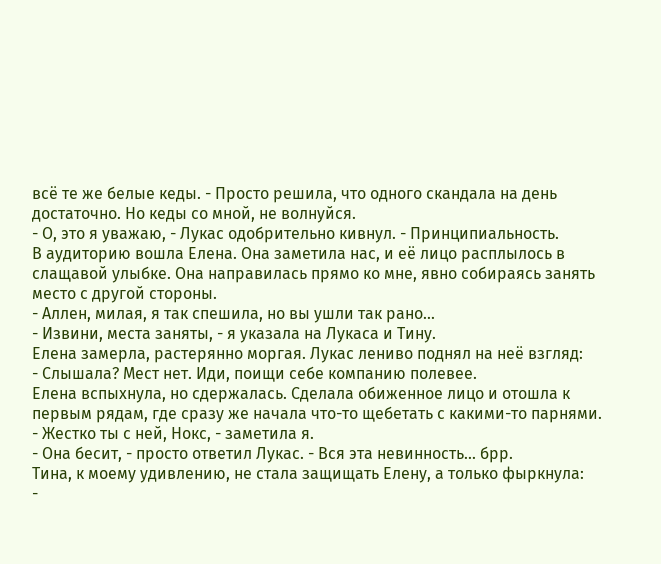всё те же белые кеды. - Просто решила, что одного скандала на день достаточно. Но кеды со мной, не волнуйся.
- О, это я уважаю, - Лукас одобрительно кивнул. - Принципиальность.
В аудиторию вошла Елена. Она заметила нас, и её лицо расплылось в слащавой улыбке. Она направилась прямо ко мне, явно собираясь занять место с другой стороны.
- Аллен, милая, я так спешила, но вы ушли так рано...
- Извини, места заняты, - я указала на Лукаса и Тину.
Елена замерла, растерянно моргая. Лукас лениво поднял на неё взгляд:
- Слышала? Мест нет. Иди, поищи себе компанию полевее.
Елена вспыхнула, но сдержалась. Сделала обиженное лицо и отошла к первым рядам, где сразу же начала что-то щебетать с какими-то парнями.
- Жестко ты с ней, Нокс, - заметила я.
- Она бесит, - просто ответил Лукас. - Вся эта невинность... брр.
Тина, к моему удивлению, не стала защищать Елену, а только фыркнула:
-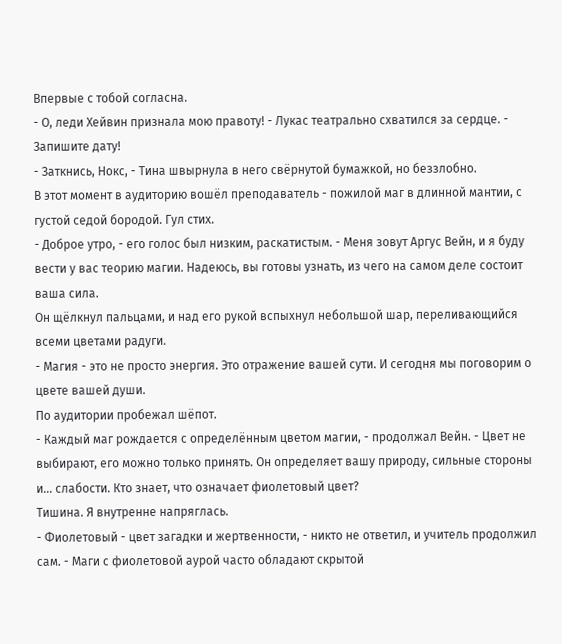Впервые с тобой согласна.
- О, леди Хейвин признала мою правоту! - Лукас театрально схватился за сердце. - Запишите дату!
- Заткнись, Нокс, - Тина швырнула в него свёрнутой бумажкой, но беззлобно.
В этот момент в аудиторию вошёл преподаватель - пожилой маг в длинной мантии, с густой седой бородой. Гул стих.
- Доброе утро, - его голос был низким, раскатистым. - Меня зовут Аргус Вейн, и я буду вести у вас теорию магии. Надеюсь, вы готовы узнать, из чего на самом деле состоит ваша сила.
Он щёлкнул пальцами, и над его рукой вспыхнул небольшой шар, переливающийся всеми цветами радуги.
- Магия - это не просто энергия. Это отражение вашей сути. И сегодня мы поговорим о цвете вашей души.
По аудитории пробежал шёпот.
- Каждый маг рождается с определённым цветом магии, - продолжал Вейн. - Цвет не выбирают, его можно только принять. Он определяет вашу природу, сильные стороны и... слабости. Кто знает, что означает фиолетовый цвет?
Тишина. Я внутренне напряглась.
- Фиолетовый - цвет загадки и жертвенности, - никто не ответил, и учитель продолжил сам. - Маги с фиолетовой аурой часто обладают скрытой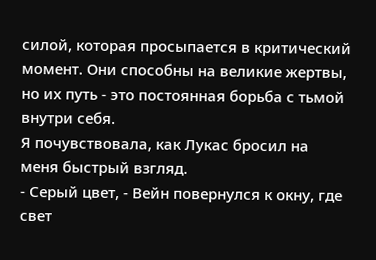силой, которая просыпается в критический момент. Они способны на великие жертвы, но их путь - это постоянная борьба с тьмой внутри себя.
Я почувствовала, как Лукас бросил на меня быстрый взгляд.
- Серый цвет, - Вейн повернулся к окну, где свет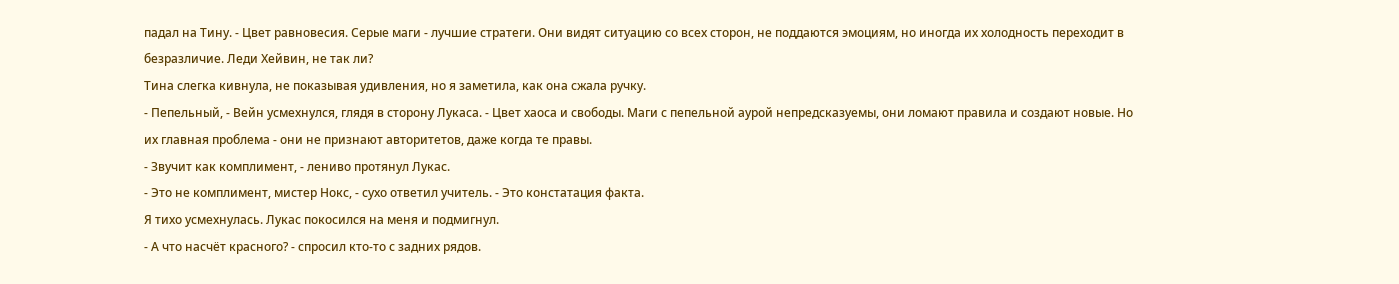падал на Тину. - Цвет равновесия. Серые маги - лучшие стратеги. Они видят ситуацию со всех сторон, не поддаются эмоциям, но иногда их холодность переходит в безразличие. Леди Хейвин, не так ли?
Тина слегка кивнула, не показывая удивления, но я заметила, как она сжала ручку.
- Пепельный, - Вейн усмехнулся, глядя в сторону Лукаса. - Цвет хаоса и свободы. Маги с пепельной аурой непредсказуемы, они ломают правила и создают новые. Но их главная проблема - они не признают авторитетов, даже когда те правы.
- Звучит как комплимент, - лениво протянул Лукас.
- Это не комплимент, мистер Нокс, - сухо ответил учитель. - Это констатация факта.
Я тихо усмехнулась. Лукас покосился на меня и подмигнул.
- А что насчёт красного? - спросил кто-то с задних рядов.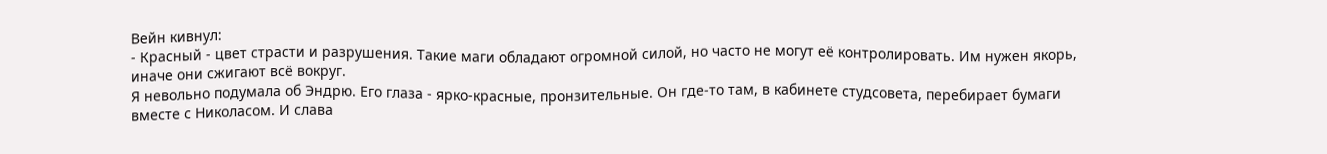Вейн кивнул:
- Красный - цвет страсти и разрушения. Такие маги обладают огромной силой, но часто не могут её контролировать. Им нужен якорь, иначе они сжигают всё вокруг.
Я невольно подумала об Эндрю. Его глаза - ярко-красные, пронзительные. Он где-то там, в кабинете студсовета, перебирает бумаги вместе с Николасом. И слава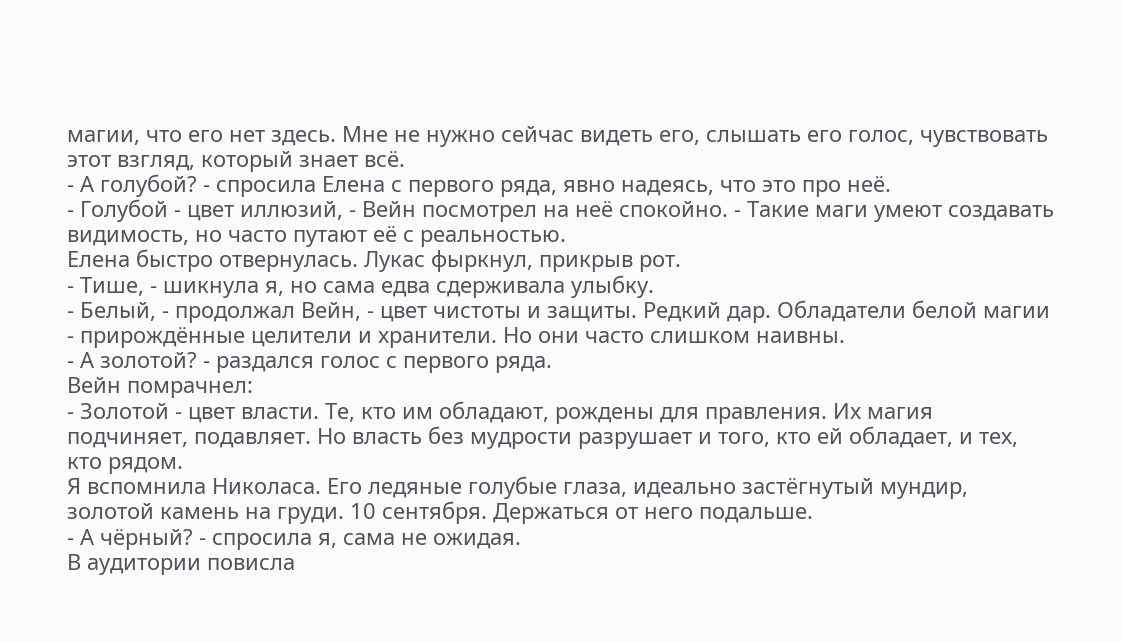магии, что его нет здесь. Мне не нужно сейчас видеть его, слышать его голос, чувствовать этот взгляд, который знает всё.
- А голубой? - спросила Елена с первого ряда, явно надеясь, что это про неё.
- Голубой - цвет иллюзий, - Вейн посмотрел на неё спокойно. - Такие маги умеют создавать видимость, но часто путают её с реальностью.
Елена быстро отвернулась. Лукас фыркнул, прикрыв рот.
- Тише, - шикнула я, но сама едва сдерживала улыбку.
- Белый, - продолжал Вейн, - цвет чистоты и защиты. Редкий дар. Обладатели белой магии - прирождённые целители и хранители. Но они часто слишком наивны.
- А золотой? - раздался голос с первого ряда.
Вейн помрачнел:
- Золотой - цвет власти. Те, кто им обладают, рождены для правления. Их магия подчиняет, подавляет. Но власть без мудрости разрушает и того, кто ей обладает, и тех, кто рядом.
Я вспомнила Николаса. Его ледяные голубые глаза, идеально застёгнутый мундир, золотой камень на груди. 10 сентября. Держаться от него подальше.
- А чёрный? - спросила я, сама не ожидая.
В аудитории повисла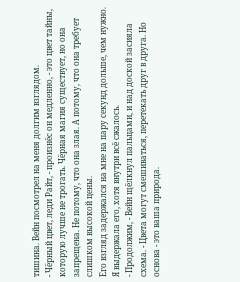тишина. Вейн посмотрел на меня долгим взглядом.
- Чёрный цвет, леди Райт, - произнёс он медленно, - это цвет тайны, которую лучше не трогать. Чёрная магия существует, но она запрещена. Не потому, что она злая. А потому, что она требует слишком высокой цены.
Его взгляд задержался на мне на пару секунд дольше, чем нужно. Я выдержала его, хотя внутри всё сжалось.
- Продолжим, - Вейн щёлкнул пальцами, и над доской засияла схема. - Цвета могут смешиваться, перетекать друг в друга. Но основа - это ваша природа.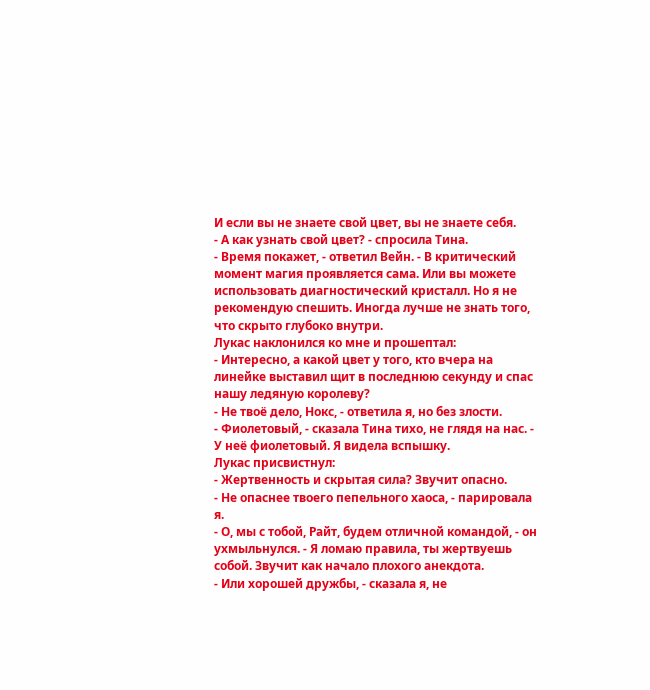И если вы не знаете свой цвет, вы не знаете себя.
- А как узнать свой цвет? - спросила Тина.
- Время покажет, - ответил Вейн. - В критический момент магия проявляется сама. Или вы можете использовать диагностический кристалл. Но я не рекомендую спешить. Иногда лучше не знать того, что скрыто глубоко внутри.
Лукас наклонился ко мне и прошептал:
- Интересно, а какой цвет у того, кто вчера на линейке выставил щит в последнюю секунду и спас нашу ледяную королеву?
- Не твоё дело, Нокс, - ответила я, но без злости.
- Фиолетовый, - сказала Тина тихо, не глядя на нас. - У неё фиолетовый. Я видела вспышку.
Лукас присвистнул:
- Жертвенность и скрытая сила? Звучит опасно.
- Не опаснее твоего пепельного хаоса, - парировала я.
- О, мы с тобой, Райт, будем отличной командой, - он ухмыльнулся. - Я ломаю правила, ты жертвуешь собой. Звучит как начало плохого анекдота.
- Или хорошей дружбы, - сказала я, не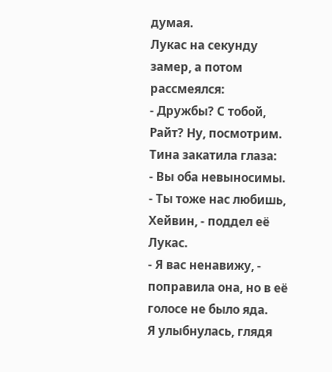думая.
Лукас на секунду замер, а потом рассмеялся:
- Дружбы? С тобой, Райт? Ну, посмотрим.
Тина закатила глаза:
- Вы оба невыносимы.
- Ты тоже нас любишь, Хейвин, - поддел её Лукас.
- Я вас ненавижу, - поправила она, но в её голосе не было яда.
Я улыбнулась, глядя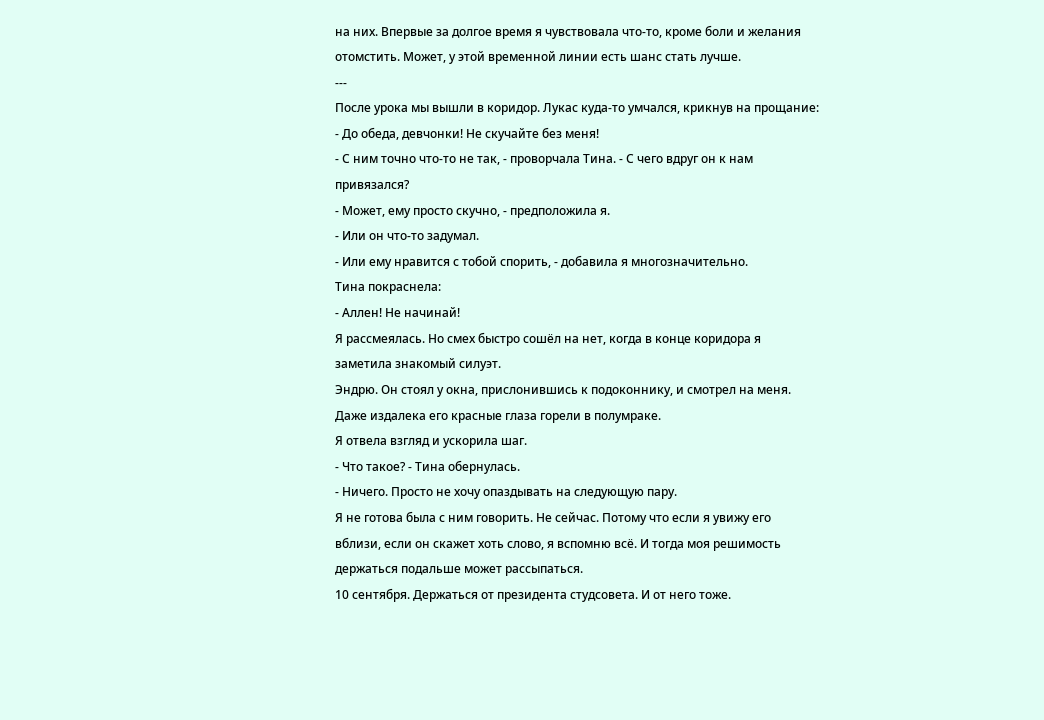на них. Впервые за долгое время я чувствовала что-то, кроме боли и желания отомстить. Может, у этой временной линии есть шанс стать лучше.
---
После урока мы вышли в коридор. Лукас куда-то умчался, крикнув на прощание:
- До обеда, девчонки! Не скучайте без меня!
- С ним точно что-то не так, - проворчала Тина. - С чего вдруг он к нам привязался?
- Может, ему просто скучно, - предположила я.
- Или он что-то задумал.
- Или ему нравится с тобой спорить, - добавила я многозначительно.
Тина покраснела:
- Аллен! Не начинай!
Я рассмеялась. Но смех быстро сошёл на нет, когда в конце коридора я заметила знакомый силуэт.
Эндрю. Он стоял у окна, прислонившись к подоконнику, и смотрел на меня. Даже издалека его красные глаза горели в полумраке.
Я отвела взгляд и ускорила шаг.
- Что такое? - Тина обернулась.
- Ничего. Просто не хочу опаздывать на следующую пару.
Я не готова была с ним говорить. Не сейчас. Потому что если я увижу его вблизи, если он скажет хоть слово, я вспомню всё. И тогда моя решимость держаться подальше может рассыпаться.
10 сентября. Держаться от президента студсовета. И от него тоже.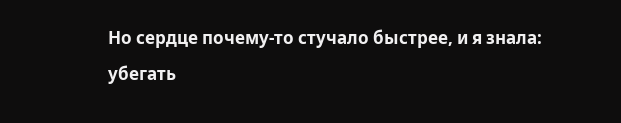Но сердце почему-то стучало быстрее, и я знала: убегать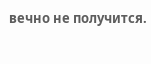вечно не получится.